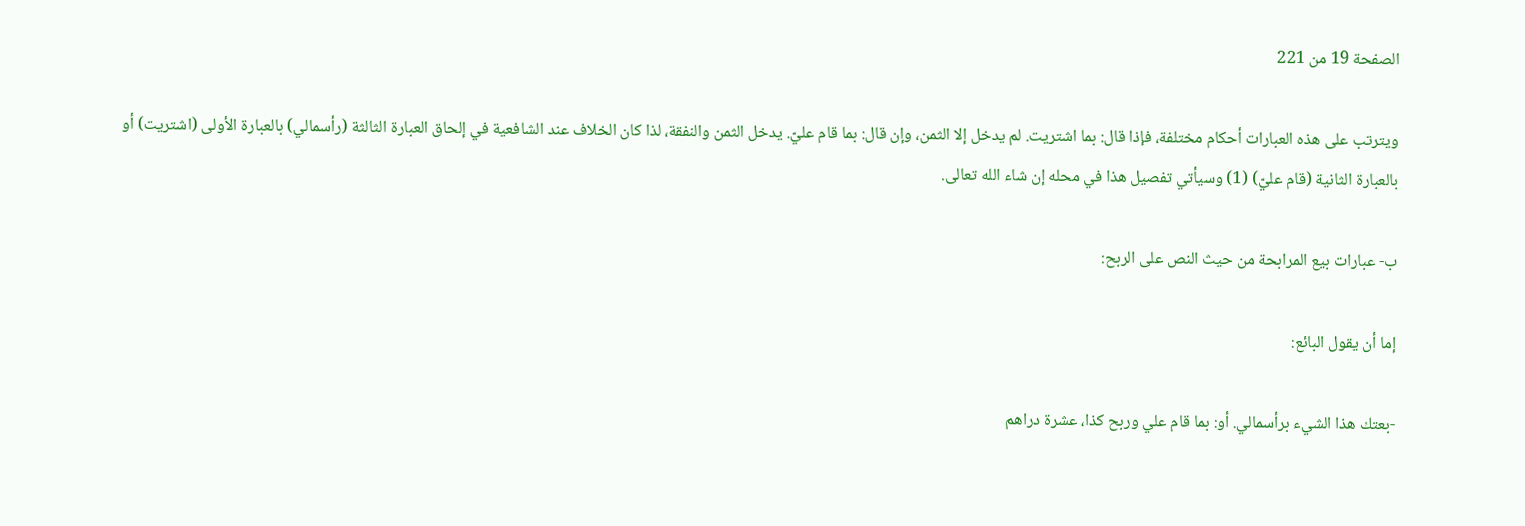الصفحة 19 من 221

ويترتب على هذه العبارات أحكام مختلفة، فإذا قال: بما اشتريت. لم يدخل إلا الثمن، وإن قال: بما قام عليّ. يدخل الثمن والنفقة، لذا كان الخلاف عند الشافعية في إلحاق العبارة الثالثة (رأسمالي) بالعبارة الأولى (اشتريت) أو بالعبارة الثانية (قام عليّ) (1) وسيأتي تفصيل هذا في محله إن شاء الله تعالى.

ب- عبارات بيع المرابحة من حيث النص على الربح:

إما أن يقول البائع:

-بعتك هذا الشيء برأسمالي. أو: بما قام علي وربح كذا، عشرة دراهم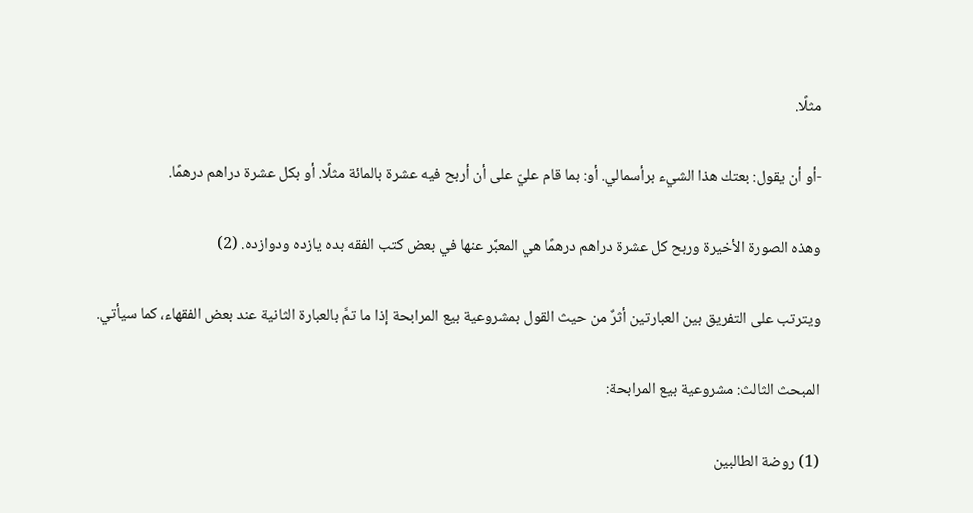مثلًا.

-أو أن يقول: بعتك هذا الشيء برأسمالي. أو: بما قام عليّ على أن أربح فيه عشرة بالمائة مثلًا. أو بكل عشرة دراهم درهمًا.

وهذه الصورة الأخيرة وربح كل عشرة دراهم درهمًا هي المعبَّر عنها في بعض كتب الفقه بده يازده ودوازده. (2)

ويترتب على التفريق بين العبارتين أثرٌ من حيث القول بمشروعية بيع المرابحة إذا ما تمَّ بالعبارة الثانية عند بعض الفقهاء، كما سيأتي.

المبحث الثالث: مشروعية بيع المرابحة:

(1) روضة الطالبين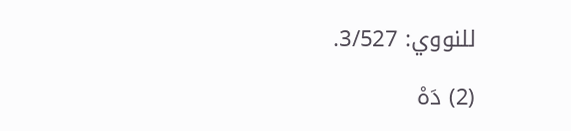للنووي: 3/527.

(2) دَهْ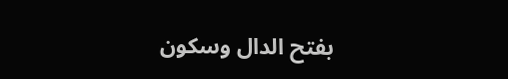بفتح الدال وسكون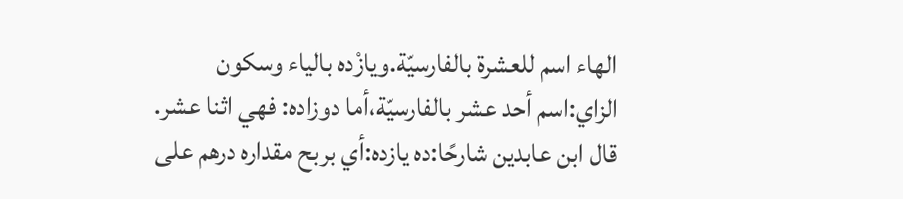الهاء اسم للعشرة بالفارسيّة.ويازْده بالياء وسكون الزاي:اسم أحد عشر بالفارسيّة،أما دوزاده: فهي اثنا عشر. قال ابن عابدين شارحًا:ده يازده:أي بربح مقداره درهم على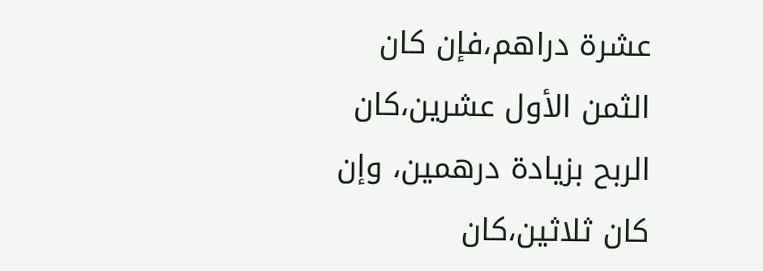عشرة دراهم،فإن كان الثمن الأول عشرين،كان الربح بزيادة درهمين، وإن كان ثلاثين،كان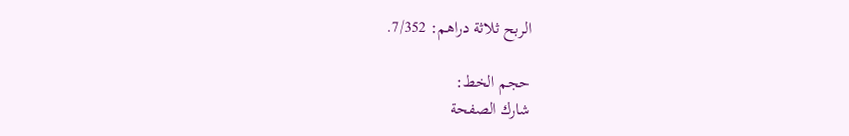الربح ثلاثة دراهم: 7/352.

حجم الخط:
شارك الصفحة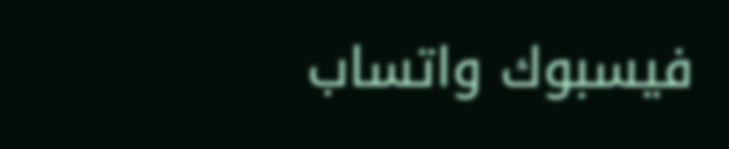فيسبوك واتساب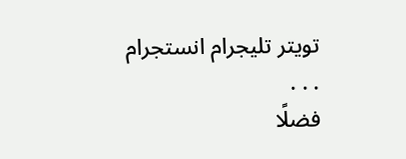تويتر تليجرام انستجرام
. . .
فضلًا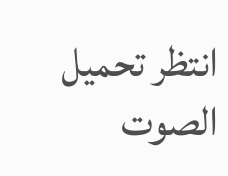انتظر تحميل الصوت